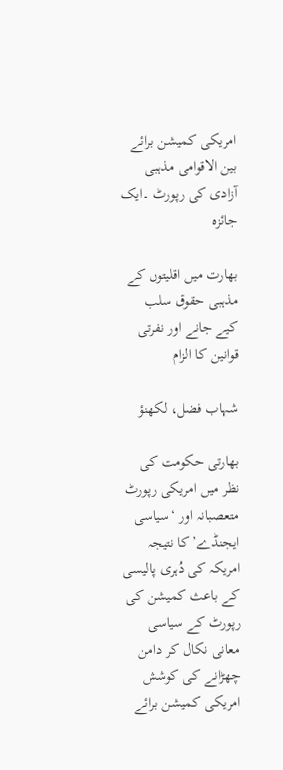امریکی کمیشن برائے بین الاقوامی مذہبی آزادی کی رپورٹ ۔ایک جائزہ

بھارت میں اقلیتوں کے مذہبی حقوق سلب کیے جانے اور نفرتی قوانین کا الزام

شہاب فضل، لکھنؤ

بھارتی حکومت کی نظر میں امریکی رپورٹ متعصبانہ اور ‘سیاسی ایجنڈے’کا نتیجہ
امریکہ کی دُہری پالیسی کے باعث کمیشن کی رپورٹ کے سیاسی معانی نکال کر دامن چھڑانے کی کوشش
امریکی کمیشن برائے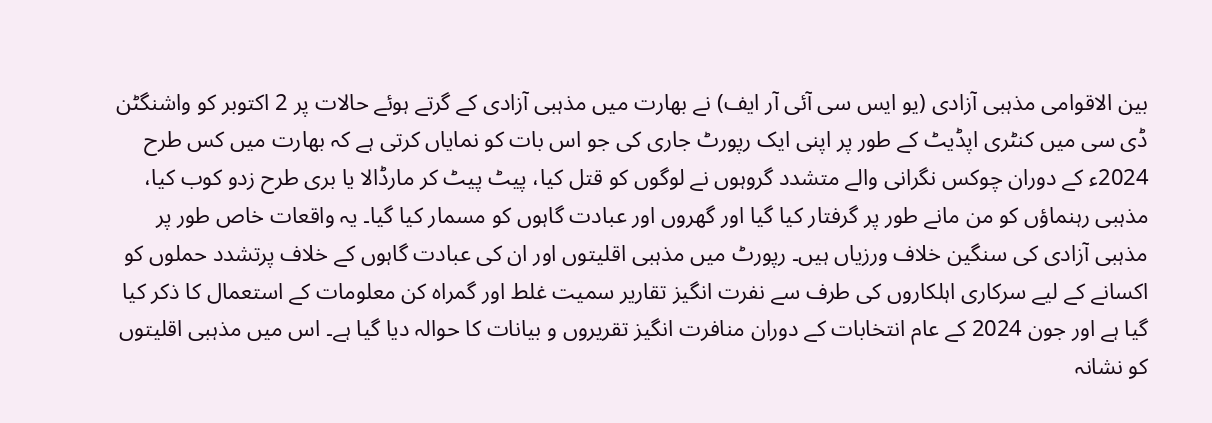بین الاقوامی مذہبی آزادی (یو ایس سی آئی آر ایف) نے بھارت میں مذہبی آزادی کے گرتے ہوئے حالات پر 2 اکتوبر کو واشنگٹن ڈی سی میں کنٹری اپڈیٹ کے طور پر اپنی ایک رپورٹ جاری کی جو اس بات کو نمایاں کرتی ہے کہ بھارت میں کس طرح 2024ء کے دوران چوکس نگرانی والے متشدد گروہوں نے لوگوں کو قتل کیا، پیٹ پیٹ کر مارڈالا یا بری طرح زدو کوب کیا، مذہبی رہنماؤں کو من مانے طور پر گرفتار کیا گیا اور گھروں اور عبادت گاہوں کو مسمار کیا گیا۔ یہ واقعات خاص طور پر مذہبی آزادی کی سنگین خلاف ورزیاں ہیں۔ رپورٹ میں مذہبی اقلیتوں اور ان کی عبادت گاہوں کے خلاف پرتشدد حملوں کو اکسانے کے لیے سرکاری اہلکاروں کی طرف سے نفرت انگیز تقاریر سمیت غلط اور گمراہ کن معلومات کے استعمال کا ذکر کیا گیا ہے اور جون 2024 کے عام انتخابات کے دوران منافرت انگیز تقریروں و بیانات کا حوالہ دیا گیا ہے۔ اس میں مذہبی اقلیتوں کو نشانہ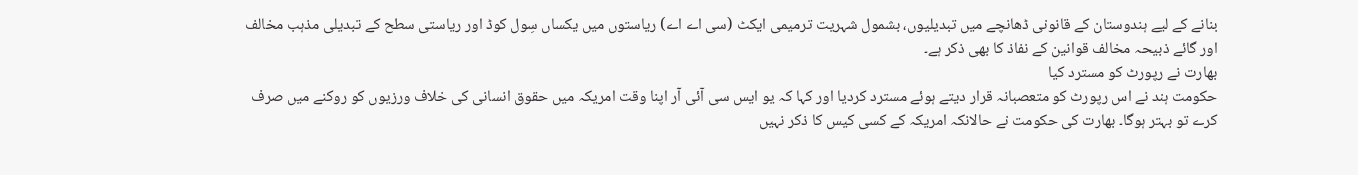بنانے کے لیے ہندوستان کے قانونی ڈھانچے میں تبدیلیوں، بشمول شہریت ترمیمی ایکٹ (سی اے اے) ریاستوں میں یکساں سِول کوڈ اور ریاستی سطح کے تبدیلی مذہب مخالف اور گائے ذبیحہ مخالف قوانین کے نفاذ کا بھی ذکر ہے۔
بھارت نے رپورٹ کو مسترد کیا
حکومت ہند نے اس رپورٹ کو متعصبانہ قرار دیتے ہوئے مسترد کردیا اور کہا کہ یو ایس سی آئی آر اپنا وقت امریکہ میں حقوق انسانی کی خلاف ورزیوں کو روکنے میں صرف کرے تو بہتر ہوگا۔ بھارت کی حکومت نے حالانکہ امریکہ کے کسی کیس کا ذکر نہیں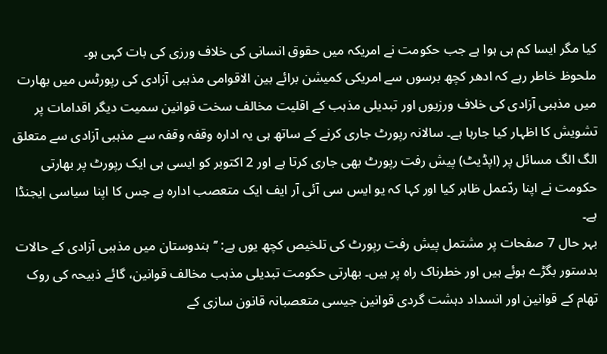کیا مگر ایسا کم ہی ہوا ہے جب حکومت نے امریکہ میں حقوق انسانی کی خلاف ورزی کی بات کہی ہو۔
ملحوظ خاطر رہے کہ ادھر کچھ برسوں سے امریکی کمیشن برائے بین الاقوامی مذہبی آزادی کی رپورٹس میں بھارت میں مذہبی آزادی کی خلاف ورزیوں اور تبدیلی مذہب کے اقلیت مخالف سخت قوانین سمیت دیگر اقدامات پر تشویش کا اظہار کیا جارہا ہے۔ سالانہ رپورٹ جاری کرنے کے ساتھ ہی یہ ادارہ وقفہ وقفہ سے مذہبی آزادی سے متعلق الگ الگ مسائل پر (اپڈیٹ) پیش رفت رپورٹ بھی جاری کرتا ہے اور 2 اکتوبر کو ایسی ہی ایک رپورٹ پر بھارتی حکومت نے اپنا ردّعمل ظاہر کیا اور کہا کہ یو ایس سی آئی آر ایف ایک متعصب ادارہ ہے جس کا اپنا سیاسی ایجنڈا ہے۔
بہر حال 7 صفحات پر مشتمل پیش رفت رپورٹ کی تلخیص کچھ یوں ہے: ’’ہندوستان میں مذہبی آزادی کے حالات بدستور بگڑے ہوئے ہیں اور خطرناک راہ پر ہیں۔ بھارتی حکومت تبدیلی مذہب مخالف قوانین، گائے ذبیحہ کی روک تھام کے قوانین اور انسداد دہشت گردی قوانین جیسی متعصبانہ قانون سازی کے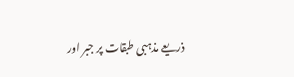ذریعے مذہبی طبقات پر جبر اور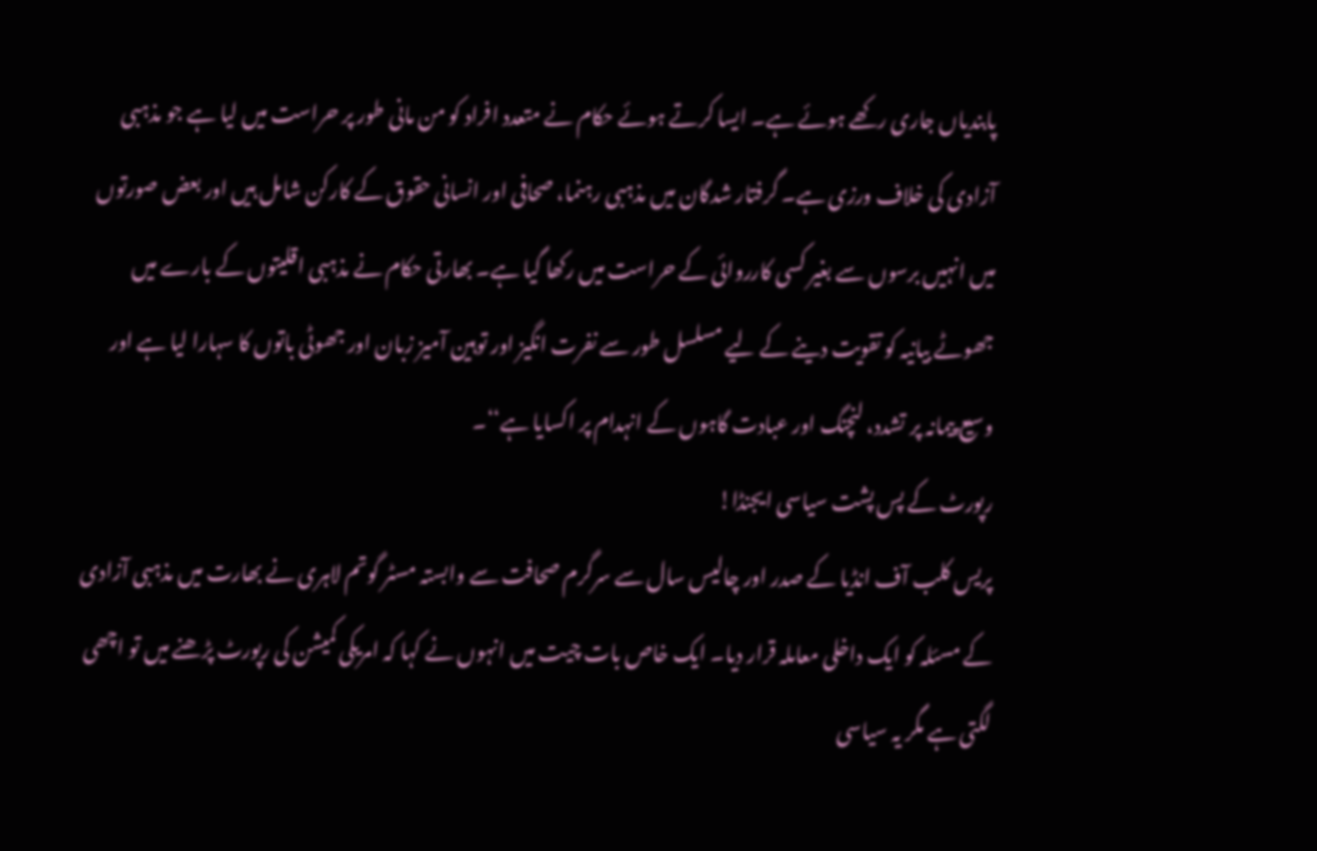پابندیاں جاری رکھے ہوئے ہے۔ ایسا کرتے ہوئے حکام نے متعدد افراد کو من مانی طور پر حراست میں لیا ہے جو مذہبی آزادی کی خلاف ورزی ہے۔ گرفتار شدگان میں مذہبی رہنما، صحافی اور انسانی حقوق کے کارکن شامل ہیں اور بعض صورتوں میں انہیں برسوں سے بغیر کسی کارروائی کے حراست میں رکھا گیا ہے۔ بھارتی حکام نے مذہبی اقلیتوں کے بارے میں جھوٹے بیانیہ کو تقویت دینے کے لیے مسلسل طور سے نفرت انگیز اور توہین آمیز زبان اور جھوٹی باتوں کا سہارا لیا ہے اور وسیع پیمانہ پر تشدد، لنچنگ اور عبادت گاہوں کے انہدام پر اکسایا ہے‘‘۔
رپورٹ کے پس پشت سیاسی ایجنڈا!
پریس کلب آف انڈیا کے صدر اور چالیس سال سے سرگرم صحافت سے وابستہ مسٹر گوتم لاہری نے بھارت میں مذہبی آزادی کے مسئلہ کو ایک داخلی معاملہ قرار دیا۔ ایک خاص بات چیت میں انہوں نے کہا کہ امریکی کمیشن کی رپورٹ پڑھنے میں تو اچھی لگتی ہے مگر یہ سیاسی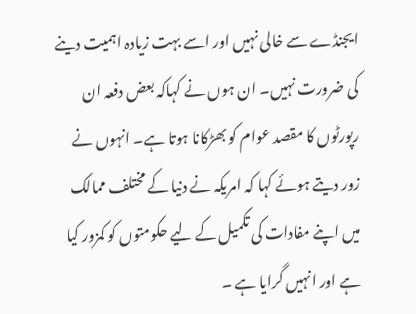ایجنڈے سے خالی نہیں اور اسے بہت زیادہ اہمیت دینے کی ضرورت نہیں۔ ان ہوں نے کہاکہ بعض دفعہ ان رپورٹوں کا مقصد عوام کو بھڑکانا ہوتا ہے۔ انہوں نے زور دیتے ہوئے کہا کہ امریکہ نے دنیا کے مختلف ممالک میں اپنے مفادات کی تکمیل کے لیے حکومتوں کو کمزور کیا ہے اور انہیں گرایا ہے ۔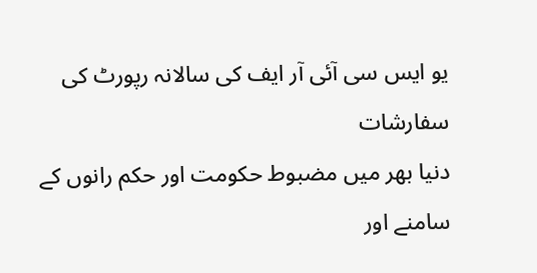یو ایس سی آئی آر ایف کی سالانہ رپورٹ کی سفارشات
دنیا بھر میں مضبوط حکومت اور حکم رانوں کے سامنے اور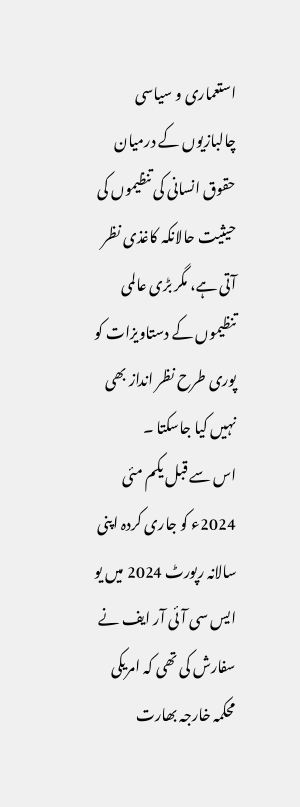استعماری و سیاسی چالبازیوں کے درمیان حقوق انسانی کی تنظیموں کی حیثیت حالانکہ کاغذی نظر آتی ہے، مگر بڑی عالمی تنظیموں کے دستاویزات کو پوری طرح نظر انداز بھی نہیں کیا جاسکتا ۔
اس سے قبل یکم مئی 2024ء کو جاری کردہ اپنی سالانہ رپورٹ 2024 میں یو ایس سی آئی آر ایف نے سفارش کی تھی کہ امریکی محکمہ خارجہ بھارت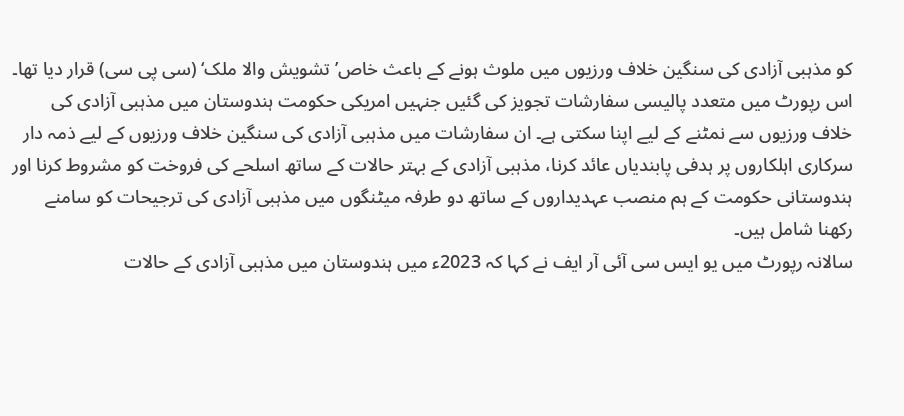کو مذہبی آزادی کی سنگین خلاف ورزیوں میں ملوث ہونے کے باعث خاص’ تشویش والا ملک‘ (سی پی سی) قرار دیا تھا۔ اس رپورٹ میں متعدد پالیسی سفارشات تجویز کی گئیں جنہیں امریکی حکومت ہندوستان میں مذہبی آزادی کی خلاف ورزیوں سے نمٹنے کے لیے اپنا سکتی ہے۔ ان سفارشات میں مذہبی آزادی کی سنگین خلاف ورزیوں کے لیے ذمہ دار سرکاری اہلکاروں پر ہدفی پابندیاں عائد کرنا، مذہبی آزادی کے بہتر حالات کے ساتھ اسلحے کی فروخت کو مشروط کرنا اور ہندوستانی حکومت کے ہم منصب عہدیداروں کے ساتھ دو طرفہ میٹنگوں میں مذہبی آزادی کی ترجیحات کو سامنے رکھنا شامل ہیں۔
سالانہ رپورٹ میں یو ایس سی آئی آر ایف نے کہا کہ 2023ء میں ہندوستان میں مذہبی آزادی کے حالات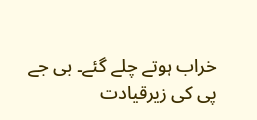خراب ہوتے چلے گئے۔ بی جے پی کی زیرقیادت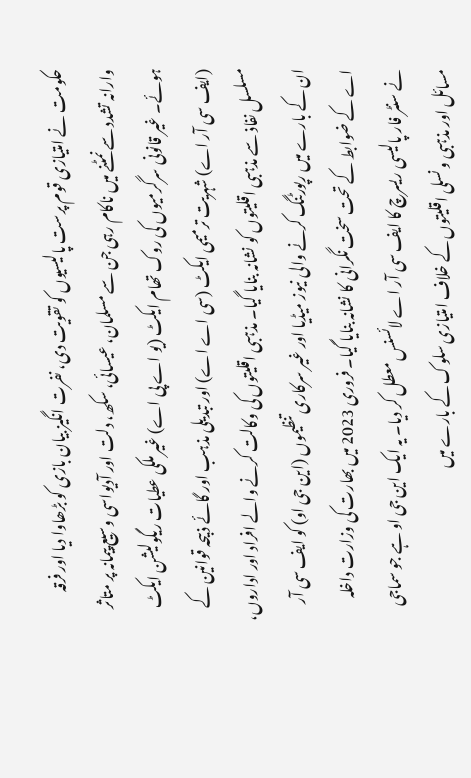حکومت نے امتیازی قوم پرست پالیسیوں کو تقویت دی، نفرت انگیز بیان بازی کو بڑھاوا دیا اور فرقہ وارانہ تشدد سے نمٹنے میں ناکام رہی جن سے مسلمان، عیسائی، سکھ، دلت اور آدیواسی وسیع پیمانہ پر متاثر ہوئے۔ غیر قانونی سرگرمیوں کی روک تھام ایکٹ (یو اے پی اے) غیر ملکی عطیات ریگولیشن ایکٹ (ایف سی آر اے) شہریت ترمیمی ایکٹ (سی اے اے) اور تبدیلی مذہب اور گائے ذبیحہ قوانین کے مسلسل نفاذ سے مذہبی اقلیتوں کو نشانہ بنایا گیا۔ مذہبی اقلیتوں کی وکالت کرنے والے افراد اور اداروں، ان کے بارے میں رپورٹنگ کرنے والی نیوز میڈیا اور غیر سرکاری تنظیموں (این جی او) کو ایف سی آر اے کے ضوابط کے تحت سخت نگرانی کا نشانہ بنایا گیا۔ فروری 2023 میں بھارت کی وزارت داخلہ نے سنٹر فار پالیسی ریسرچ کا ایف سی آر اے لائسنس معطل کر دیا۔ یہ ایک این جی او ہے جو سماجی مسائل اور مذہبی و نسلی اقلیتوں کے خلاف امتیازی سلوک کے بارے میں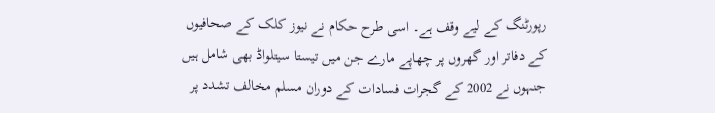رپورٹنگ کے لیے وقف ہے۔ اسی طرح حکام نے نیوز کلک کے صحافیوں کے دفاتر اور گھروں پر چھاپے مارے جن میں تیستا سیتلواڈ بھی شامل ہیں جنہوں نے 2002 کے گجرات فسادات کے دوران مسلم مخالف تشدد پر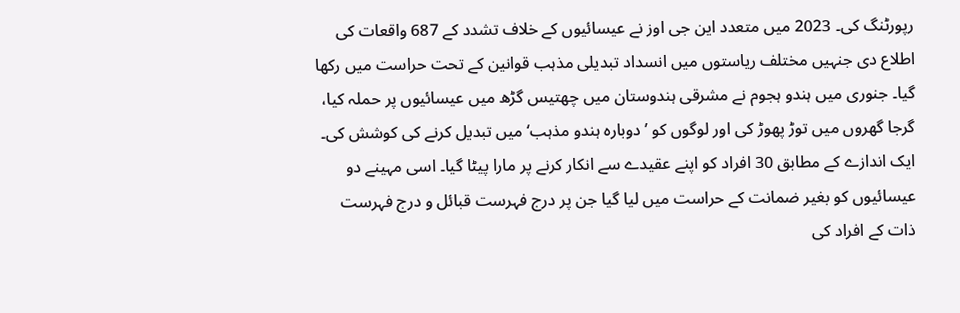رپورٹنگ کی۔ 2023 میں متعدد این جی اوز نے عیسائیوں کے خلاف تشدد کے 687 واقعات کی اطلاع دی جنہیں مختلف ریاستوں میں انسداد تبدیلی مذہب قوانین کے تحت حراست میں رکھا گیا۔ جنوری میں ہندو ہجوم نے مشرقی ہندوستان میں چھتیس گڑھ میں عیسائیوں پر حملہ کیا، گرجا گھروں میں توڑ پھوڑ کی اور لوگوں کو ’دوبارہ ہندو مذہب‘ میں تبدیل کرنے کی کوشش کی۔ ایک اندازے کے مطابق 30 افراد کو اپنے عقیدے سے انکار کرنے پر مارا پیٹا گیا۔ اسی مہینے دو عیسائیوں کو بغیر ضمانت کے حراست میں لیا گیا جن پر درج فہرست قبائل و درج فہرست ذات کے افراد کی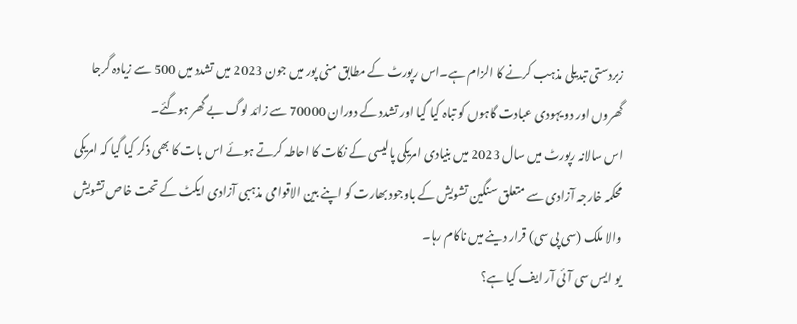زبردستی تبدیلی مذہب کرنے کا الزام ہے۔اس رپورٹ کے مطابق منی پور میں جون 2023 میں تشدد میں 500 سے زیادہ گرجا گھروں اور دو یہودی عبادت گاہوں کو تباہ کیا گیا اور تشدد کے دوران 70000 سے زائد لوگ بے گھر ہوگئے۔
اس سالانہ رپورٹ میں سال 2023 میں بنیادی امریکی پالیسی کے نکات کا احاطہ کرتے ہوئے اس بات کا بھی ذکر کیا گیا کہ امریکی محکمہ خارجہ آزادی سے متعلق سنگین تشویش کے باوجود بھارت کو اپنے بین الاقوامی مذہبی آزادی ایکٹ کے تحت خاص تشویش والا ملک (سی پی سی) قرار دینے میں ناکام رہا۔
یو ایس سی آئی آر ایف کیا ہے؟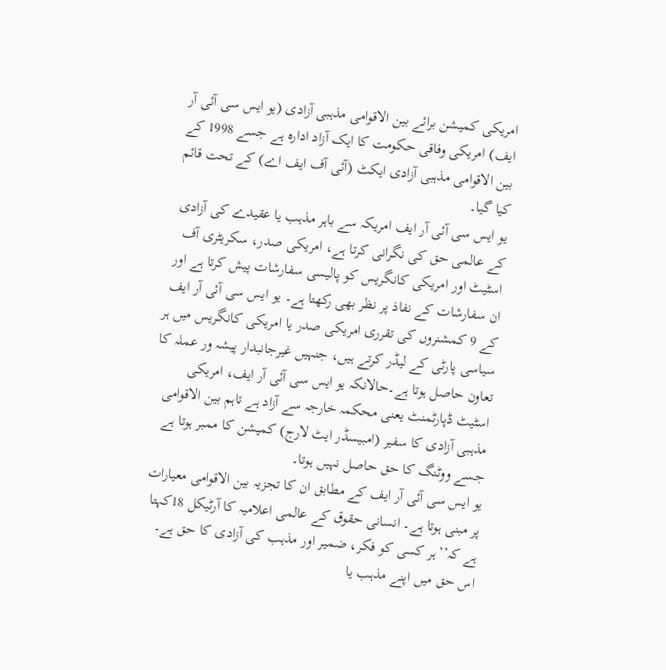امریکی کمیشن برائے بین الاقوامی مذہبی آزادی (یو ایس سی آئی آر ایف) امریکی وفاقی حکومت کا ایک آزاد ادارہ ہے جسے 1998 کے بین الاقوامی مذہبی آزادی ایکٹ (آئی آف ایف اے) کے تحت قائم کیا گیا۔
یو ایس سی آئی آر ایف امریکہ سے باہر مذہب یا عقیدے کی آزادی کے عالمی حق کی نگرانی کرتا ہے، امریکی صدر، سکریٹری آف اسٹیٹ اور امریکی کانگریس کو پالیسی سفارشات پیش کرتا ہے اور ان سفارشات کے نفاذ پر نظر بھی رکھتا ہے۔ یو ایس سی آئی آر ایف کے 9 کمشنروں کی تقرری امریکی صدر یا امریکی کانگریس میں ہر سیاسی پارٹی کے لیڈر کرتے ہیں، جنہیں غیرجانبدار پیشہ ور عملہ کا تعاون حاصل ہوتا ہے۔حالانکہ یو ایس سی آئی آر ایف، امریکی اسٹیٹ ڈپارٹمنٹ یعنی محکمہ خارجہ سے آزاد ہے تاہم بین الاقوامی مذہبی آزادی کا سفیر (امبیسڈر ایٹ لارج) کمیشن کا ممبر ہوتا ہے جسے ووٹنگ کا حق حاصل نہیں ہوتا۔
یو ایس سی آئی آر ایف کے مطابق ان کا تجزیہ بین الاقوامی معیارات پر مبنی ہوتا ہے۔ انسانی حقوق کے عالمی اعلامیہ کا آرٹیکل 18کہتا ہے کہ’’ہر کسی کو فکر، ضمیر اور مذہب کی آزادی کا حق ہے۔ اس حق میں اپنے مذہب یا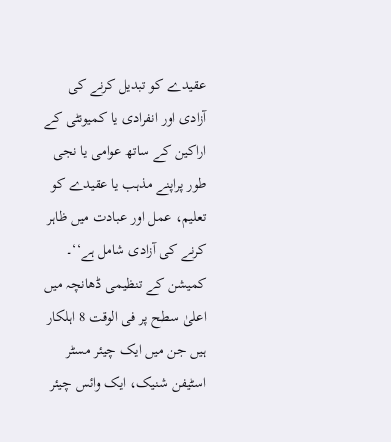عقیدے کو تبدیل کرنے کی آزادی اور انفرادی یا کمیونٹی کے اراکین کے ساتھ عوامی یا نجی طور پراپنے مذہب یا عقیدے کو تعلیم، عمل اور عبادت میں ظاہر کرنے کی آزادی شامل ہے‘‘۔
کمیشن کے تنظیمی ڈھانچہ میں اعلیٰ سطح پر فی الوقت 8 اہلکار ہیں جن میں ایک چیئر مسٹر اسٹیفن شنیک، ایک وائس چیئر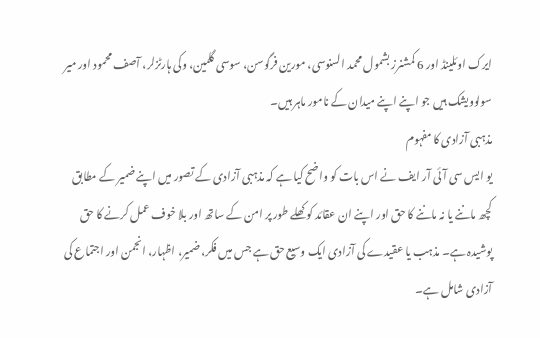ایرک اوئلینڈ اور 6 کمشنرز بشمول محمد السنوسی، مورین فرگوسن، سوسی گلمین، وکی ہارٹزلر، آصف محمود اور میر سولوویشک ہیں جو اپنے اپنے میدان کے نامور ماہر ہیں۔
مذہبی آزادی کا مفہوم
یو ایس سی آئی آر ایف نے اس بات کو واضح کیا ہے کہ مذہبی آزادی کے تصور میں اپنے ضمیر کے مطابق کچھ ماننے یا نہ ماننے کا حق اور اپنے ان عقائد کو کھلے طور پر امن کے ساتھ اور بلا خوف عمل کرنے کا حق پوشیدہ ہے۔ مذہب یا عقیدے کی آزادی ایک وسیع حق ہے جس میں فکر، ضمیر، اظہار، انجمن اور اجتماع کی آزادی شامل ہے۔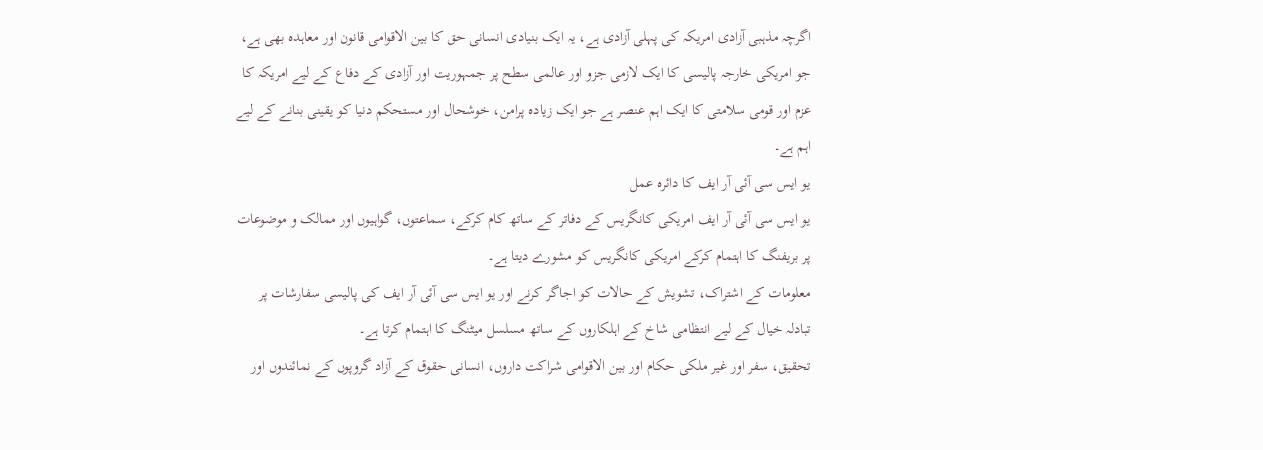اگرچہ مذہبی آزادی امریکہ کی پہلی آزادی ہے، یہ ایک بنیادی انسانی حق کا بین الاقوامی قانون اور معاہدہ بھی ہے، جو امریکی خارجہ پالیسی کا ایک لازمی جزو اور عالمی سطح پر جمہوریت اور آزادی کے دفاع کے لیے امریکہ کا عزم اور قومی سلامتی کا ایک اہم عنصر ہے جو ایک زیادہ پرامن، خوشحال اور مستحکم دنیا کو یقینی بنانے کے لیے اہم ہے۔
یو ایس سی آئی آر ایف کا دائرہ عمل
یو ایس سی آئی آر ایف امریکی کانگریس کے دفاتر کے ساتھ کام کرکے، سماعتوں، گواہیوں اور ممالک و موضوعات پر بریفنگ کا اہتمام کرکے امریکی کانگریس کو مشورے دیتا ہے۔
معلومات کے اشتراک، تشویش کے حالات کو اجاگر کرنے اور یو ایس سی آئی آر ایف کی پالیسی سفارشات پر تبادلہ خیال کے لیے انتظامی شاخ کے اہلکاروں کے ساتھ مسلسل میٹنگ کا اہتمام کرتا ہے۔
تحقیق، سفر اور غیر ملکی حکام اور بین الاقوامی شراکت داروں، انسانی حقوق کے آزاد گروپوں کے نمائندوں اور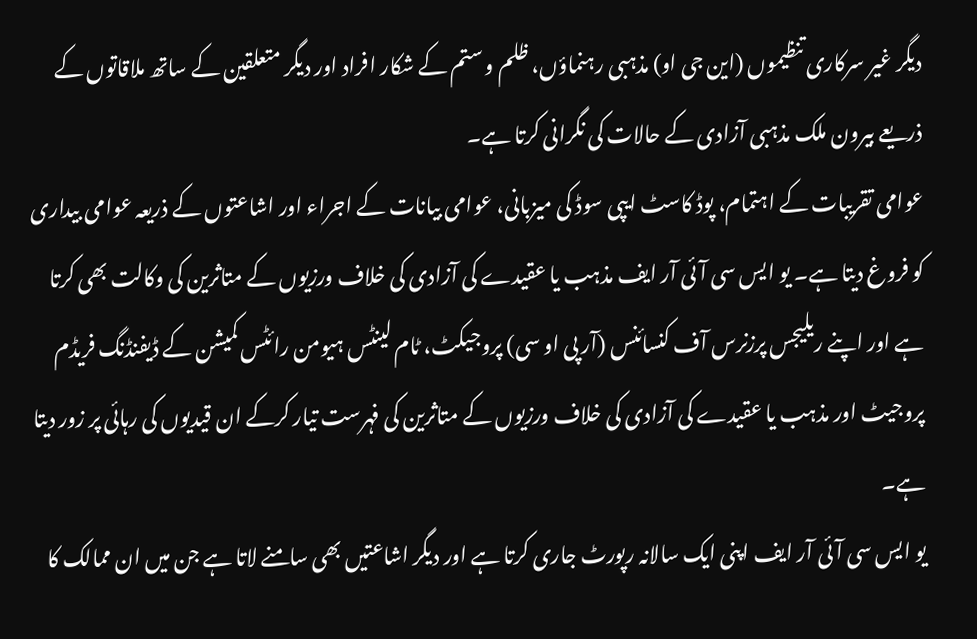دیگر غیر سرکاری تنظیموں (این جی او) مذہبی رہنماؤں، ظلم و ستم کے شکار افراد اور دیگر متعلقین کے ساتھ ملاقاتوں کے ذریعے بیرون ملک مذہبی آزادی کے حالات کی نگرانی کرتا ہے۔
عوامی تقریبات کے اہتمام، پوڈ کاسٹ ایپی سوڈ کی میزبانی، عوامی بیانات کے اجراء اور اشاعتوں کے ذریعہ عوامی بیداری کو فروغ دیتا ہے۔ یو ایس سی آئی آر ایف مذہب یا عقیدے کی آزادی کی خلاف ورزیوں کے متاثرین کی وکالت بھی کرتا ہے اور اپنے ریلیجس پرزنرس آف کنسائنس (آر پی او سی) پروجیکٹ، ٹام لینٹس ہیومن رائٹس کمیشن کے ڈیفنڈنگ فریڈم پروجیٹ اور مذہب یا عقیدے کی آزادی کی خلاف ورزیوں کے متاثرین کی فہرست تیار کرکے ان قیدیوں کی رہائی پر زور دیتا ہے۔
یو ایس سی آئی آر ایف اپنی ایک سالانہ رپورٹ جاری کرتا ہے اور دیگر اشاعتیں بھی سامنے لاتا ہے جن میں ان ممالک کا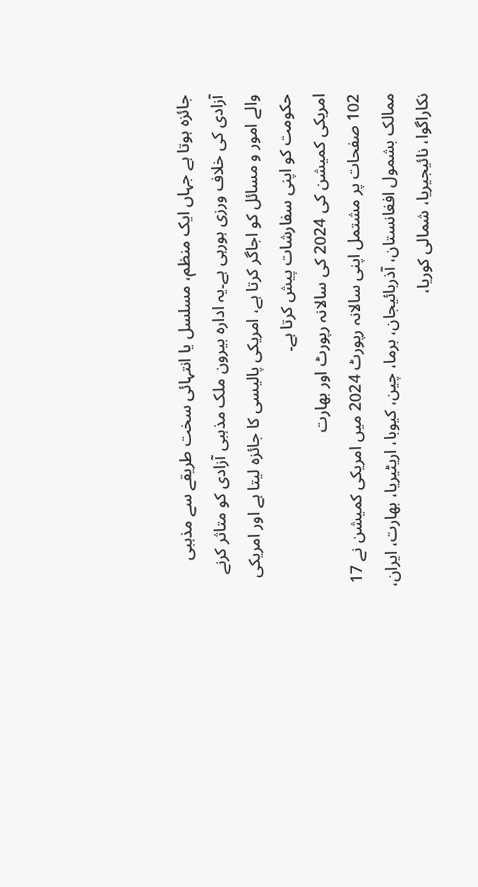جائزہ ہوتا ہے جہاں ایک منظم، مسلسل یا انتہائی سخت طریقے سے مذہبی آزادی کی خلاف ورزی ہورہی ہے۔یہ ادارہ بیرون ملک مذہبی آزادی کو متاثر کرنے والے امور و مسائل کو اجاگر کرتا ہے، امریکی پالیسی کا جائزہ لیتا ہے اور امریکی حکومت کو اپنی سفارشات پیش کرتا ہے۔
امریکی کمیشن کی 2024 کی سالانہ رپورٹ اور بھارت
102 صفحات پر مشتمل اپنی سالانہ رپورٹ 2024 میں امریکی کمیشن نے 17 ممالک بشمول افغانستان، آذربائیجان، برما، چین، کیوبا، اریٹیریا، بھارت، ایران، نکاراگوا، نائیجیریا، شمالی کوریا،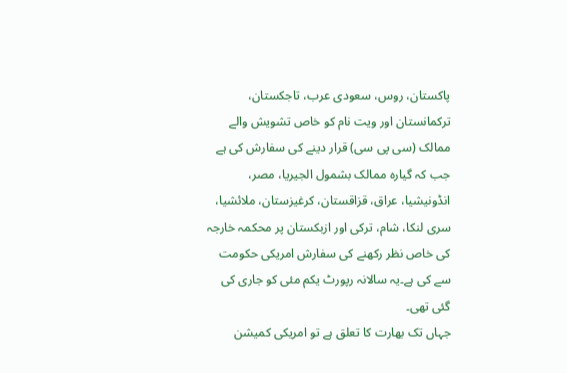پاکستان، روس، سعودی عرب، تاجکستان، ترکمانستان اور ویت نام کو خاص تشویش والے ممالک (سی پی سی) قرار دینے کی سفارش کی ہے جب کہ گیارہ ممالک بشمول الجیریا، مصر، انڈونیشیا، عراق، قزاقستان، کرغیزستان، ملائشیا، سری لنکا، شام، ترکی اور ازبکستان پر محکمہ خارجہ کی خاص نظر رکھنے کی سفارش امریکی حکومت سے کی ہے۔یہ سالانہ رپورٹ یکم مئی کو جاری کی گئی تھی۔
جہاں تک بھارت کا تعلق ہے تو امریکی کمیشن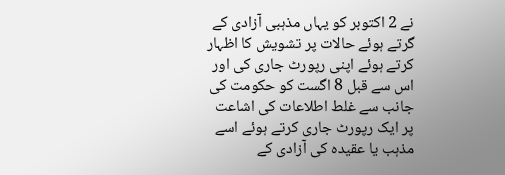نے 2 اکتوبر کو یہاں مذہبی آزادی کے گرتے ہوئے حالات پر تشویش کا اظہار کرتے ہوئے اپنی رپورٹ جاری کی اور اس سے قبل 8 اگست کو حکومت کی جانب سے غلط اطلاعات کی اشاعت پر ایک رپورٹ جاری کرتے ہوئے اسے مذہب یا عقیدہ کی آزادی کے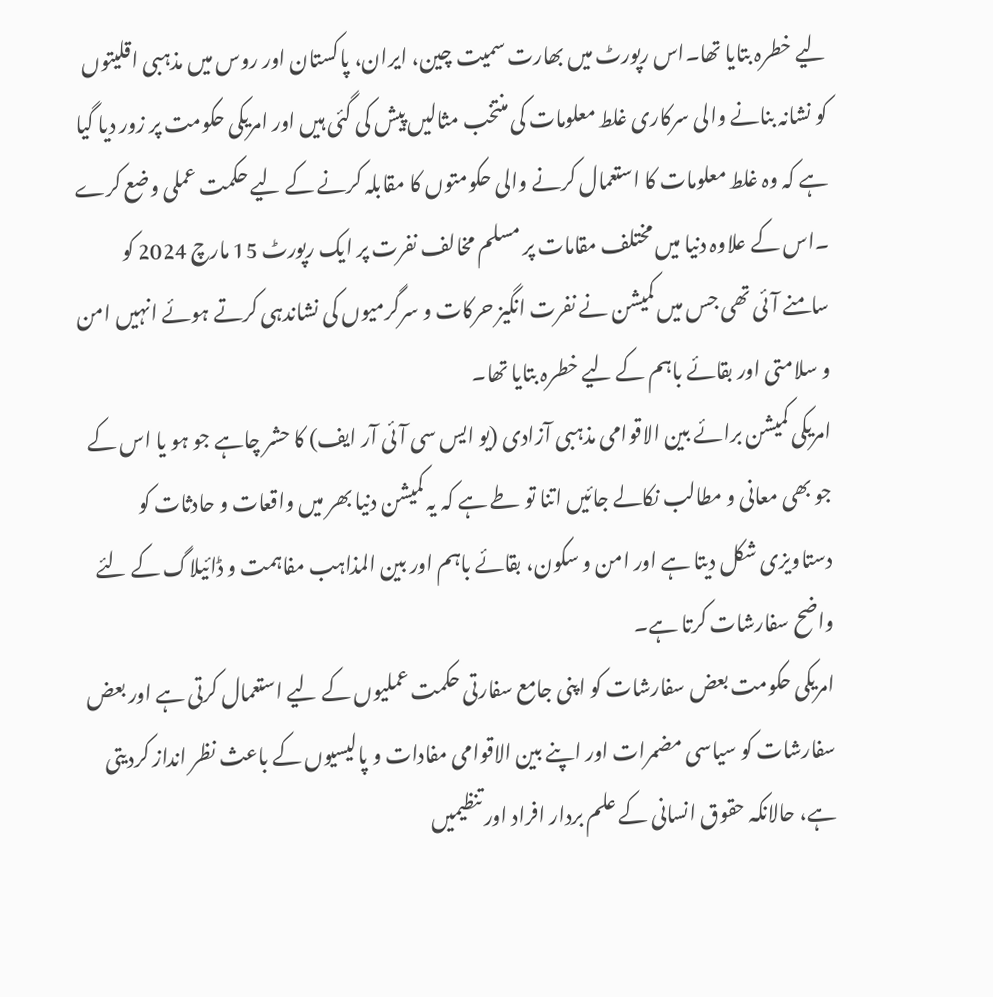لیے خطرہ بتایا تھا۔اس رپورٹ میں بھارت سمیت چین، ایران، پاکستان اور روس میں مذہبی اقلیتوں کو نشانہ بنانے والی سرکاری غلط معلومات کی منتخب مثالیں پیش کی گئی ہیں اور امریکی حکومت پر زور دیا گیا ہے کہ وہ غلط معلومات کا استعمال کرنے والی حکومتوں کا مقابلہ کرنے کے لیے حکمت عملی وضع کرے ۔اس کے علاوہ دنیا میں مختلف مقامات پر مسلم مخالف نفرت پر ایک رپورٹ 15 مارچ 2024 کو سامنے آئی تھی جس میں کمیشن نے نفرت انگیز حرکات و سرگرمیوں کی نشاندہی کرتے ہوئے انہیں امن و سلامتی اور بقائے باہم کے لیے خطرہ بتایا تھا۔
امریکی کمیشن برائے بین الاقوامی مذہبی آزادی (یو ایس سی آئی آر ایف) کا حشر چاہے جو ہو یا اس کے جو بھی معانی و مطالب نکالے جائیں اتنا تو طے ہے کہ یہ کمیشن دنیا بھر میں واقعات و حادثات کو دستاویزی شکل دیتا ہے اور امن و سکون، بقائے باہم اور بین المذاہب مفاہمت و ڈائیلاگ کے لئے واضح سفارشات کرتا ہے۔
امریکی حکومت بعض سفارشات کو اپنی جامع سفارتی حکمت عملیوں کے لیے استعمال کرتی ہے اور بعض سفارشات کو سیاسی مضمرات اور اپنے بین الاقوامی مفادات و پالیسیوں کے باعث نظر انداز کردیتی ہے، حالانکہ حقوق انسانی کے علم بردار افراد اور تنظیمیں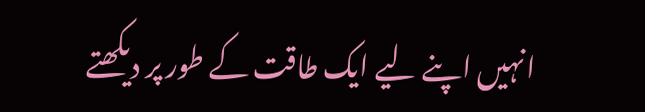انہیں اپنے لیے ایک طاقت کے طور پر دیکھتے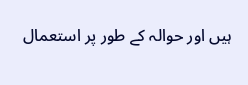ہیں اور حوالہ کے طور پر استعمال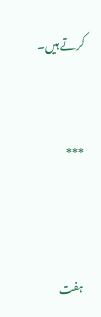کرتے ہیں۔



***




ہفت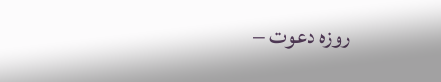روزہ دعوت –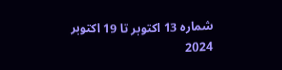شمارہ 13 اکتوبر تا 19 اکتوبر 2024